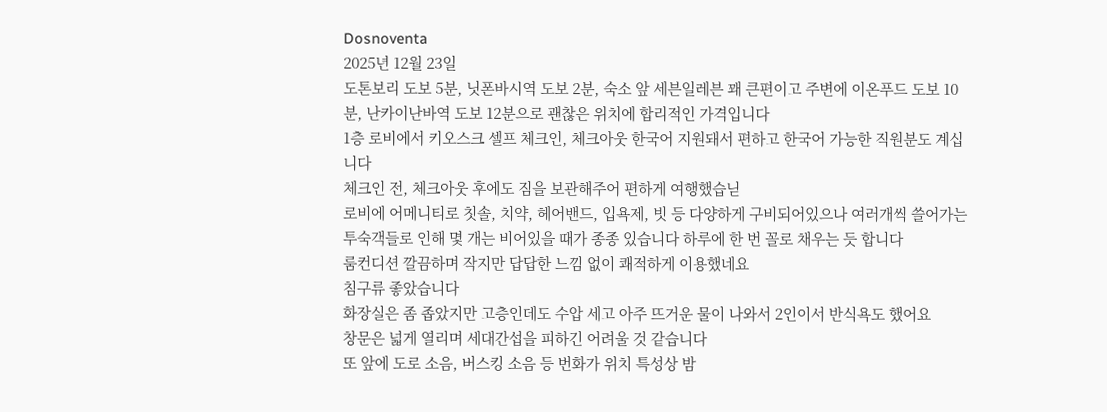Dosnoventa
2025년 12월 23일
도톤보리 도보 5분, 닛폰바시역 도보 2분, 숙소 앞 세븐일레븐 꽤 큰편이고 주변에 이온푸드 도보 10분, 난카이난바역 도보 12분으로 괜찮은 위치에 합리적인 가격입니다
1층 로비에서 키오스크 셀프 체크인, 체크아웃 한국어 지원돼서 편하고 한국어 가능한 직원분도 계십니다
체크인 전, 체크아웃 후에도 짐을 보관해주어 편하게 여행했습닏
로비에 어메니티로 칫솔, 치약, 헤어밴드, 입욕제, 빗 등 다양하게 구비되어있으나 여러개씩 쓸어가는 투숙객들로 인해 몇 개는 비어있을 때가 종종 있습니다 하루에 한 번 꼴로 채우는 듯 합니다
룸컨디션 깔끔하며 작지만 답답한 느낌 없이 쾌적하게 이용했네요
침구류 좋았습니다
화장실은 좀 좁았지만 고층인데도 수압 세고 아주 뜨거운 물이 나와서 2인이서 반식욕도 했어요
창문은 넓게 열리며 세대간섭을 피하긴 어려울 것 같습니다
또 앞에 도로 소음, 버스킹 소음 등 번화가 위치 특성상 밤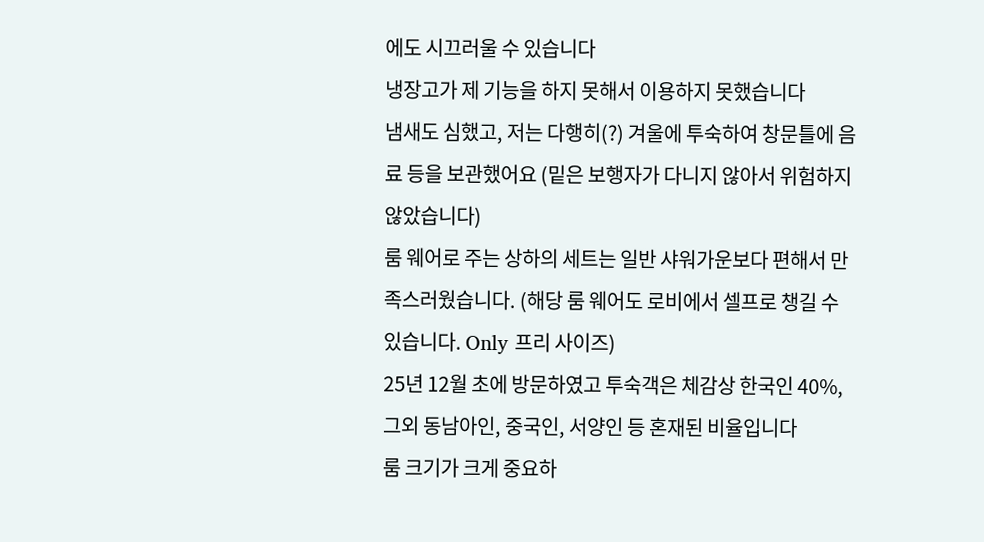에도 시끄러울 수 있습니다
냉장고가 제 기능을 하지 못해서 이용하지 못했습니다
냄새도 심했고, 저는 다행히(?) 겨울에 투숙하여 창문틀에 음료 등을 보관했어요 (밑은 보행자가 다니지 않아서 위험하지 않았습니다)
룸 웨어로 주는 상하의 세트는 일반 샤워가운보다 편해서 만족스러웠습니다. (해당 룸 웨어도 로비에서 셀프로 챙길 수 있습니다. Only 프리 사이즈)
25년 12월 초에 방문하였고 투숙객은 체감상 한국인 40%, 그외 동남아인, 중국인, 서양인 등 혼재된 비율입니다
룸 크기가 크게 중요하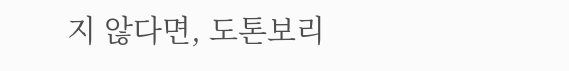지 않다면, 도톤보리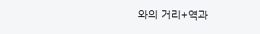와의 거리+역과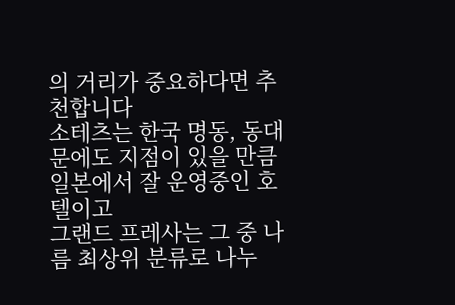의 거리가 중요하다면 추천합니다
소테츠는 한국 명동, 동대문에도 지점이 있을 만큼 일본에서 잘 운영중인 호텔이고
그랜드 프레사는 그 중 나름 최상위 분류로 나누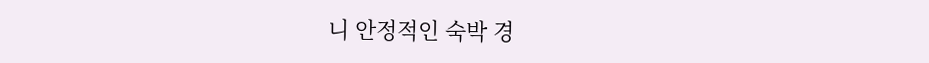니 안정적인 숙박 경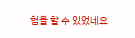험을 할 수 있었네요